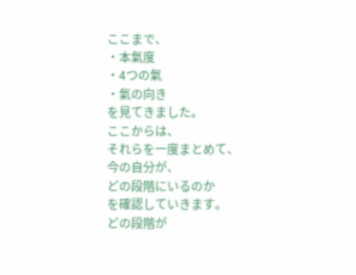ここまで、
・本氣度
・4つの氣
・氣の向き
を見てきました。
ここからは、
それらを一度まとめて、
今の自分が、
どの段階にいるのか
を確認していきます。
どの段階が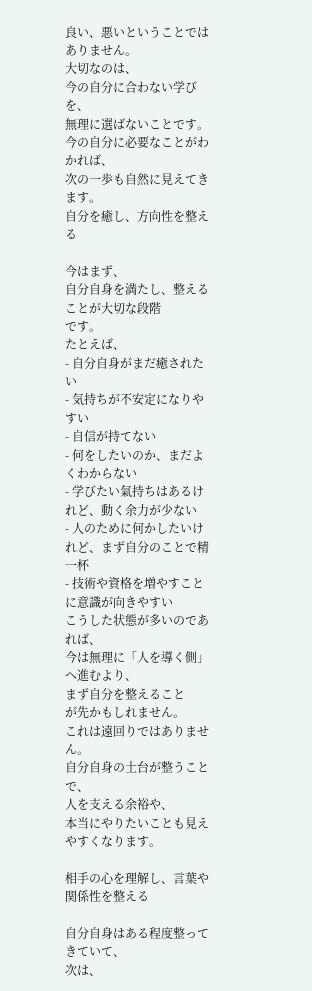良い、悪いということではありません。
大切なのは、
今の自分に合わない学びを、
無理に選ばないことです。
今の自分に必要なことがわかれば、
次の一歩も自然に見えてきます。
自分を癒し、方向性を整える

今はまず、
自分自身を満たし、整えることが大切な段階
です。
たとえば、
- 自分自身がまだ癒されたい
- 気持ちが不安定になりやすい
- 自信が持てない
- 何をしたいのか、まだよくわからない
- 学びたい氣持ちはあるけれど、動く余力が少ない
- 人のために何かしたいけれど、まず自分のことで精一杯
- 技術や資格を増やすことに意識が向きやすい
こうした状態が多いのであれば、
今は無理に「人を導く側」へ進むより、
まず自分を整えること
が先かもしれません。
これは遠回りではありません。
自分自身の土台が整うことで、
人を支える余裕や、
本当にやりたいことも見えやすくなります。

相手の心を理解し、言葉や関係性を整える

自分自身はある程度整ってきていて、
次は、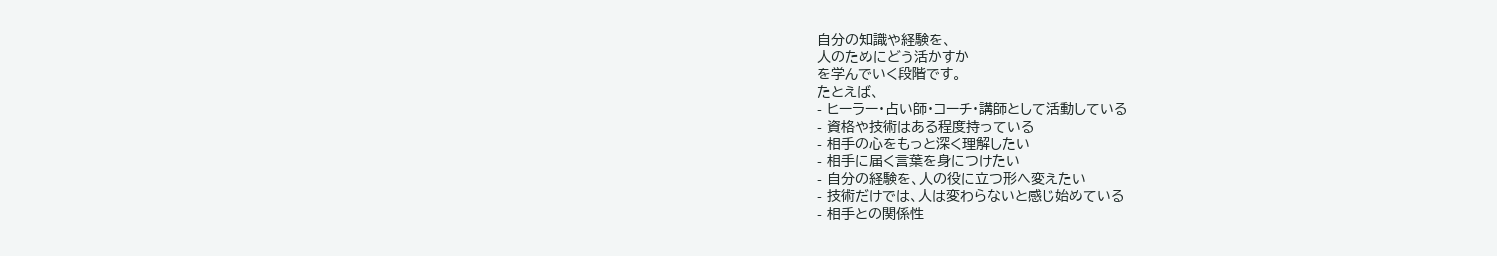自分の知識や経験を、
人のためにどう活かすか
を学んでいく段階です。
たとえば、
- ヒーラー・占い師・コーチ・講師として活動している
- 資格や技術はある程度持っている
- 相手の心をもっと深く理解したい
- 相手に届く言葉を身につけたい
- 自分の経験を、人の役に立つ形へ変えたい
- 技術だけでは、人は変わらないと感じ始めている
- 相手との関係性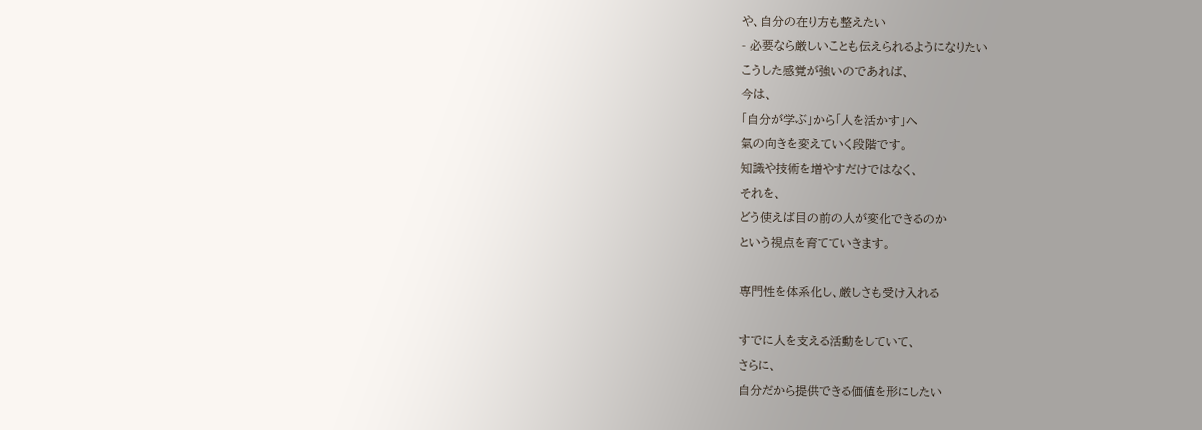や、自分の在り方も整えたい
- 必要なら厳しいことも伝えられるようになりたい
こうした感覚が強いのであれば、
今は、
「自分が学ぶ」から「人を活かす」へ
氣の向きを変えていく段階です。
知識や技術を増やすだけではなく、
それを、
どう使えば目の前の人が変化できるのか
という視点を育てていきます。

専門性を体系化し、厳しさも受け入れる

すでに人を支える活動をしていて、
さらに、
自分だから提供できる価値を形にしたい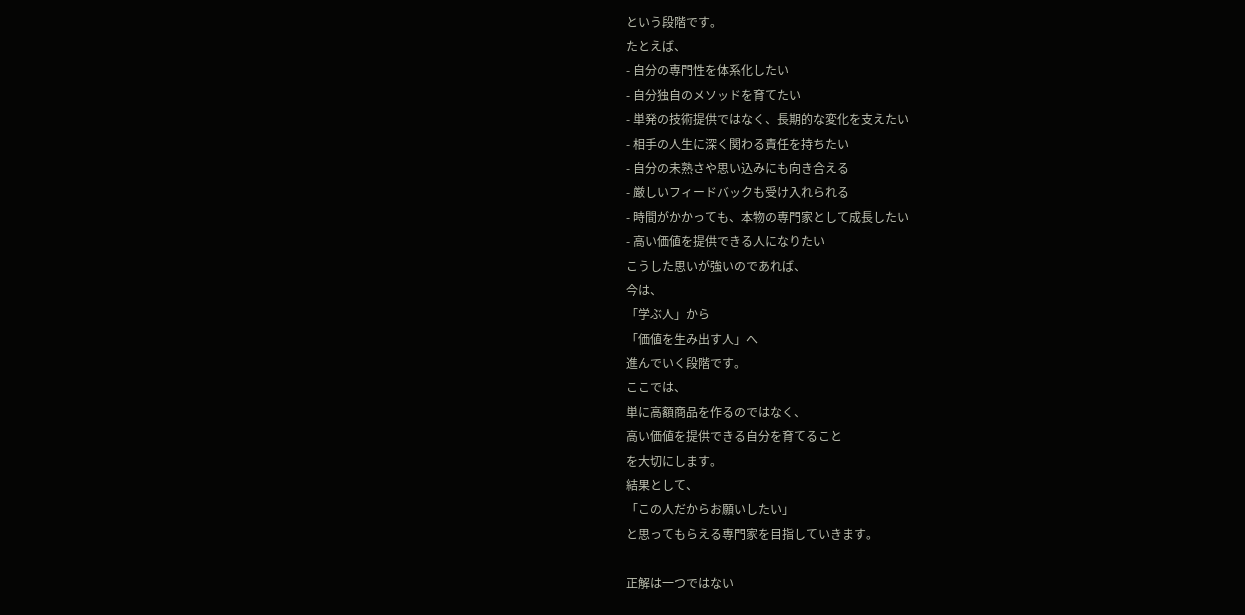という段階です。
たとえば、
- 自分の専門性を体系化したい
- 自分独自のメソッドを育てたい
- 単発の技術提供ではなく、長期的な変化を支えたい
- 相手の人生に深く関わる責任を持ちたい
- 自分の未熟さや思い込みにも向き合える
- 厳しいフィードバックも受け入れられる
- 時間がかかっても、本物の専門家として成長したい
- 高い価値を提供できる人になりたい
こうした思いが強いのであれば、
今は、
「学ぶ人」から
「価値を生み出す人」へ
進んでいく段階です。
ここでは、
単に高額商品を作るのではなく、
高い価値を提供できる自分を育てること
を大切にします。
結果として、
「この人だからお願いしたい」
と思ってもらえる専門家を目指していきます。

正解は一つではない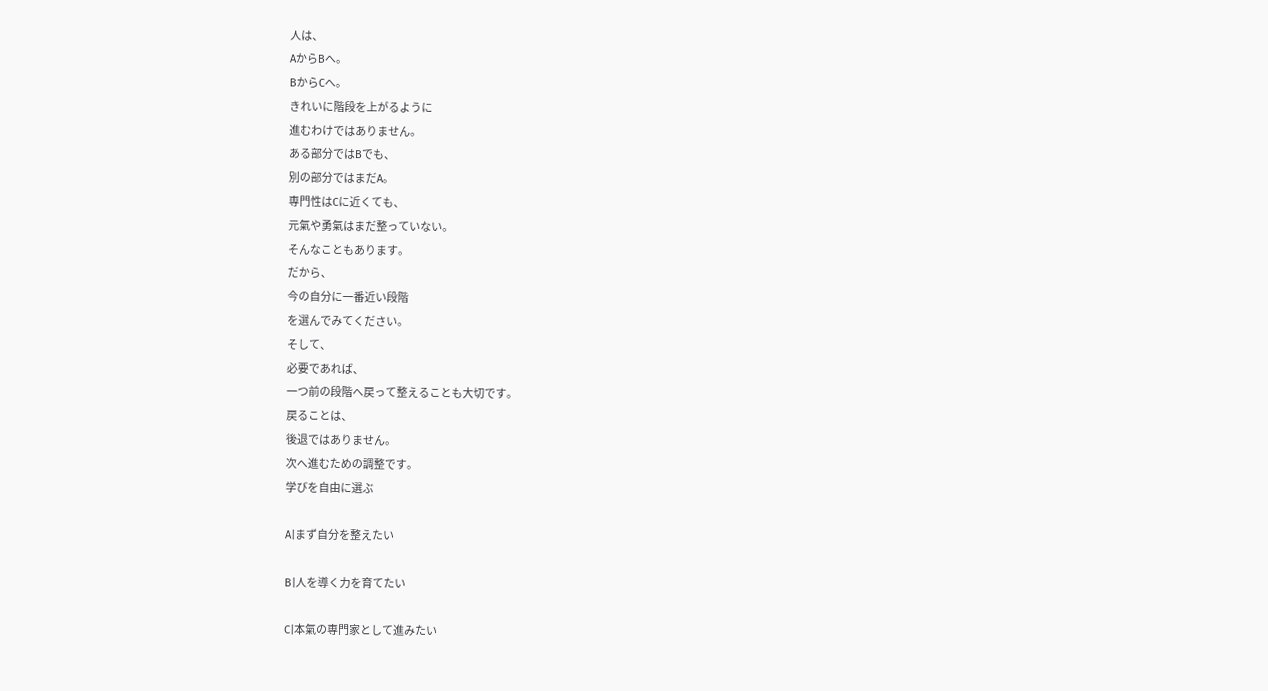人は、
AからBへ。
BからCへ。
きれいに階段を上がるように
進むわけではありません。
ある部分ではBでも、
別の部分ではまだA。
専門性はCに近くても、
元氣や勇氣はまだ整っていない。
そんなこともあります。
だから、
今の自分に一番近い段階
を選んでみてください。
そして、
必要であれば、
一つ前の段階へ戻って整えることも大切です。
戻ることは、
後退ではありません。
次へ進むための調整です。
学びを自由に選ぶ

A|まず自分を整えたい

B|人を導く力を育てたい

C|本氣の専門家として進みたい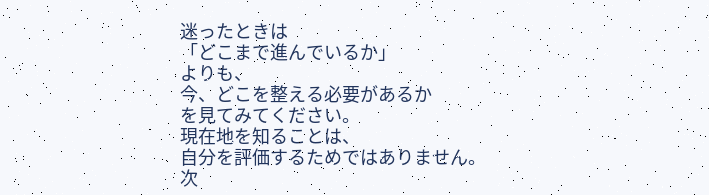迷ったときは
「どこまで進んでいるか」
よりも、
今、どこを整える必要があるか
を見てみてください。
現在地を知ることは、
自分を評価するためではありません。
次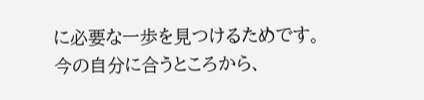に必要な一歩を見つけるためです。
今の自分に合うところから、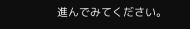進んでみてください。